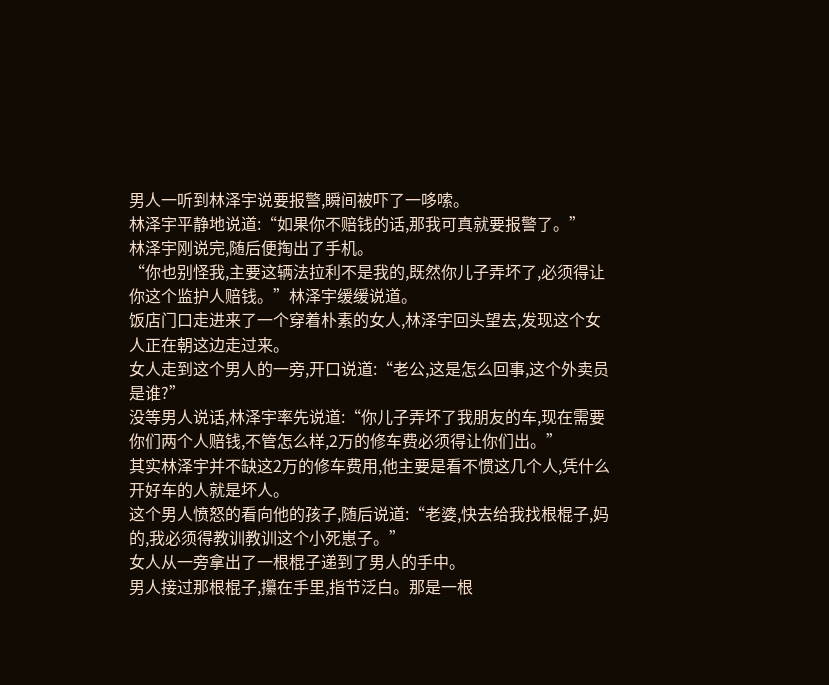男人一听到林泽宇说要报警,瞬间被吓了一哆嗦。
林泽宇平静地说道:“如果你不赔钱的话,那我可真就要报警了。”
林泽宇刚说完,随后便掏出了手机。
“你也别怪我,主要这辆法拉利不是我的,既然你儿子弄坏了,必须得让你这个监护人赔钱。”林泽宇缓缓说道。
饭店门口走进来了一个穿着朴素的女人,林泽宇回头望去,发现这个女人正在朝这边走过来。
女人走到这个男人的一旁,开口说道:“老公,这是怎么回事,这个外卖员是谁?”
没等男人说话,林泽宇率先说道:“你儿子弄坏了我朋友的车,现在需要你们两个人赔钱,不管怎么样,2万的修车费必须得让你们出。”
其实林泽宇并不缺这2万的修车费用,他主要是看不惯这几个人,凭什么开好车的人就是坏人。
这个男人愤怒的看向他的孩子,随后说道:“老婆,快去给我找根棍子,妈的,我必须得教训教训这个小死崽子。”
女人从一旁拿出了一根棍子递到了男人的手中。
男人接过那根棍子,攥在手里,指节泛白。那是一根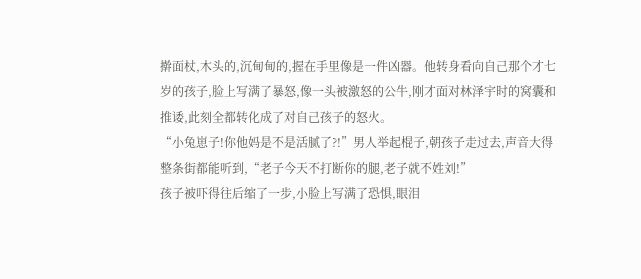擀面杖,木头的,沉甸甸的,握在手里像是一件凶器。他转身看向自己那个才七岁的孩子,脸上写满了暴怒,像一头被激怒的公牛,刚才面对林泽宇时的窝囊和推诿,此刻全都转化成了对自己孩子的怒火。
“小兔崽子!你他妈是不是活腻了?!”男人举起棍子,朝孩子走过去,声音大得整条街都能听到,“老子今天不打断你的腿,老子就不姓刘!”
孩子被吓得往后缩了一步,小脸上写满了恐惧,眼泪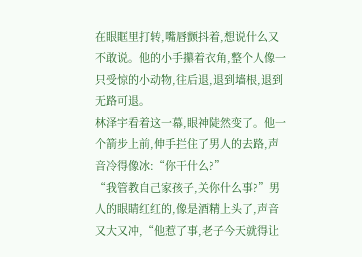在眼眶里打转,嘴唇颤抖着,想说什么又不敢说。他的小手攥着衣角,整个人像一只受惊的小动物,往后退,退到墙根,退到无路可退。
林泽宇看着这一幕,眼神陡然变了。他一个箭步上前,伸手拦住了男人的去路,声音冷得像冰:“你干什么?”
“我管教自己家孩子,关你什么事?”男人的眼睛红红的,像是酒精上头了,声音又大又冲,“他惹了事,老子今天就得让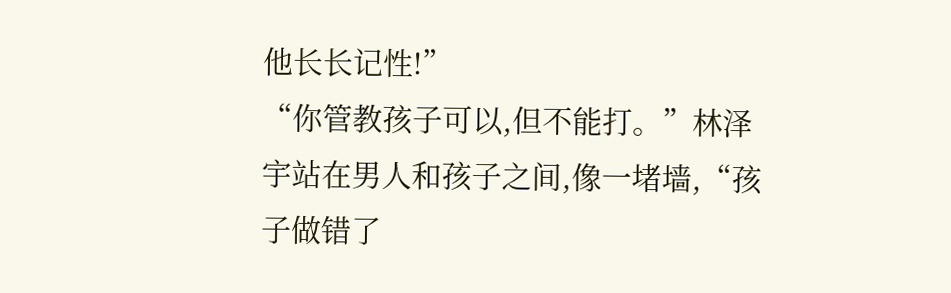他长长记性!”
“你管教孩子可以,但不能打。”林泽宇站在男人和孩子之间,像一堵墙,“孩子做错了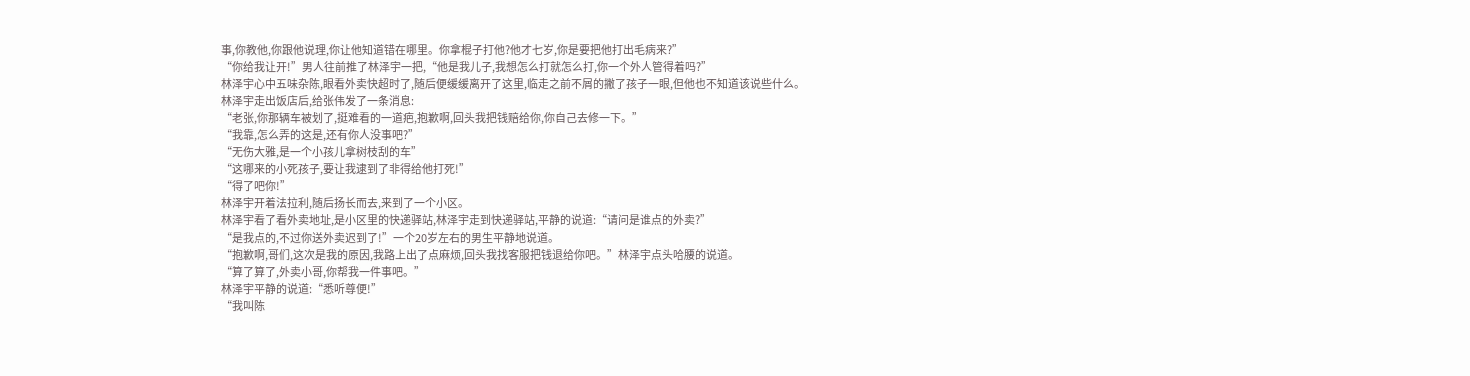事,你教他,你跟他说理,你让他知道错在哪里。你拿棍子打他?他才七岁,你是要把他打出毛病来?”
“你给我让开!”男人往前推了林泽宇一把,“他是我儿子,我想怎么打就怎么打,你一个外人管得着吗?”
林泽宇心中五味杂陈,眼看外卖快超时了,随后便缓缓离开了这里,临走之前不屑的撇了孩子一眼,但他也不知道该说些什么。
林泽宇走出饭店后,给张伟发了一条消息:
“老张,你那辆车被划了,挺难看的一道疤,抱歉啊,回头我把钱赔给你,你自己去修一下。”
“我靠,怎么弄的这是,还有你人没事吧?”
“无伤大雅,是一个小孩儿拿树枝刮的车”
“这哪来的小死孩子,要让我逮到了非得给他打死!”
“得了吧你!”
林泽宇开着法拉利,随后扬长而去,来到了一个小区。
林泽宇看了看外卖地址,是小区里的快递驿站,林泽宇走到快递驿站,平静的说道:“请问是谁点的外卖?”
“是我点的,不过你送外卖迟到了!”一个20岁左右的男生平静地说道。
“抱歉啊,哥们,这次是我的原因,我路上出了点麻烦,回头我找客服把钱退给你吧。”林泽宇点头哈腰的说道。
“算了算了,外卖小哥,你帮我一件事吧。”
林泽宇平静的说道:“悉听尊便!”
“我叫陈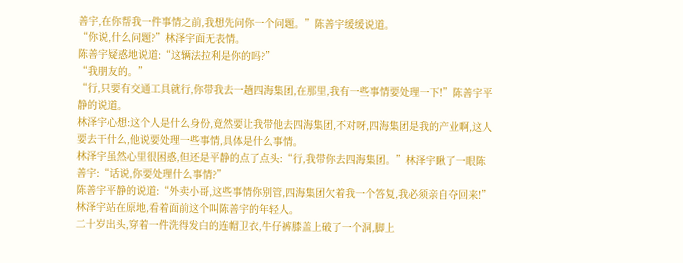善宇,在你帮我一件事情之前,我想先问你一个问题。”陈善宇缓缓说道。
“你说,什么问题?”林泽宇面无表情。
陈善宇疑惑地说道:“这辆法拉利是你的吗?”
“我朋友的。”
“行,只要有交通工具就行,你带我去一趟四海集团,在那里,我有一些事情要处理一下!”陈善宇平静的说道。
林泽宇心想:这个人是什么身份,竟然要让我带他去四海集团,不对呀,四海集团是我的产业啊,这人要去干什么,他说要处理一些事情,具体是什么事情。
林泽宇虽然心里很困惑,但还是平静的点了点头:“行,我带你去四海集团。”林泽宇瞅了一眼陈善宇:“话说,你要处理什么事情?”
陈善宇平静的说道:“外卖小哥,这些事情你别管,四海集团欠着我一个答复,我必须亲自夺回来!”
林泽宇站在原地,看着面前这个叫陈善宇的年轻人。
二十岁出头,穿着一件洗得发白的连帽卫衣,牛仔裤膝盖上破了一个洞,脚上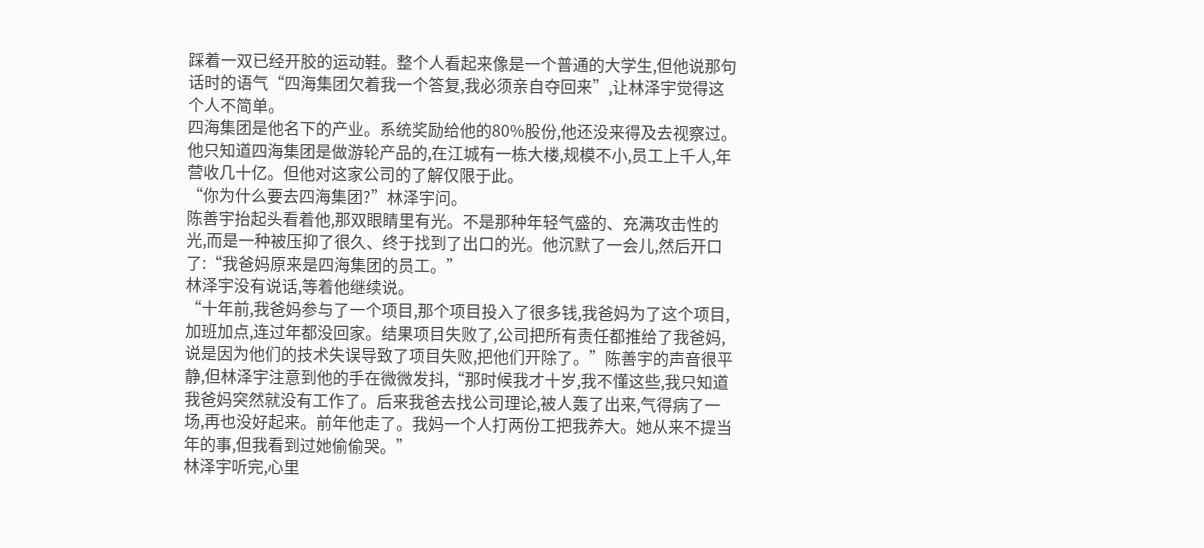踩着一双已经开胶的运动鞋。整个人看起来像是一个普通的大学生,但他说那句话时的语气“四海集团欠着我一个答复,我必须亲自夺回来”,让林泽宇觉得这个人不简单。
四海集团是他名下的产业。系统奖励给他的80%股份,他还没来得及去视察过。他只知道四海集团是做游轮产品的,在江城有一栋大楼,规模不小,员工上千人,年营收几十亿。但他对这家公司的了解仅限于此。
“你为什么要去四海集团?”林泽宇问。
陈善宇抬起头看着他,那双眼睛里有光。不是那种年轻气盛的、充满攻击性的光,而是一种被压抑了很久、终于找到了出口的光。他沉默了一会儿,然后开口了:“我爸妈原来是四海集团的员工。”
林泽宇没有说话,等着他继续说。
“十年前,我爸妈参与了一个项目,那个项目投入了很多钱,我爸妈为了这个项目,加班加点,连过年都没回家。结果项目失败了,公司把所有责任都推给了我爸妈,说是因为他们的技术失误导致了项目失败,把他们开除了。”陈善宇的声音很平静,但林泽宇注意到他的手在微微发抖,“那时候我才十岁,我不懂这些,我只知道我爸妈突然就没有工作了。后来我爸去找公司理论,被人轰了出来,气得病了一场,再也没好起来。前年他走了。我妈一个人打两份工把我养大。她从来不提当年的事,但我看到过她偷偷哭。”
林泽宇听完,心里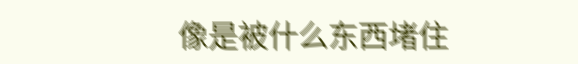像是被什么东西堵住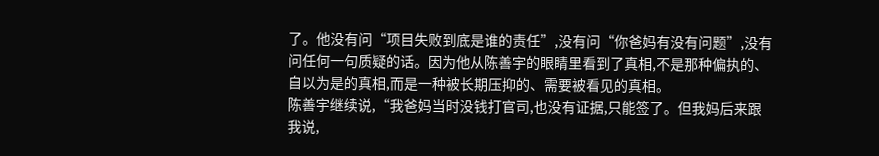了。他没有问“项目失败到底是谁的责任”,没有问“你爸妈有没有问题”,没有问任何一句质疑的话。因为他从陈善宇的眼睛里看到了真相,不是那种偏执的、自以为是的真相,而是一种被长期压抑的、需要被看见的真相。
陈善宇继续说,“我爸妈当时没钱打官司,也没有证据,只能签了。但我妈后来跟我说,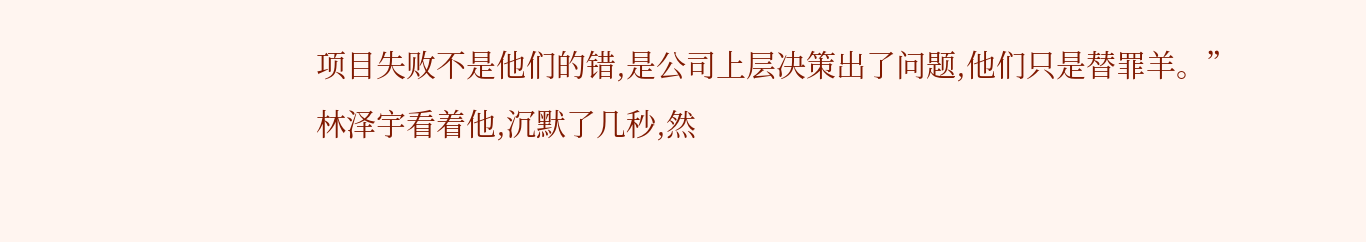项目失败不是他们的错,是公司上层决策出了问题,他们只是替罪羊。”
林泽宇看着他,沉默了几秒,然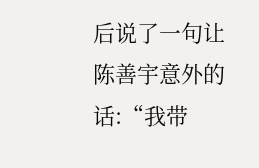后说了一句让陈善宇意外的话:“我带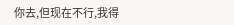你去,但现在不行,我得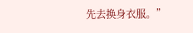先去换身衣服。”